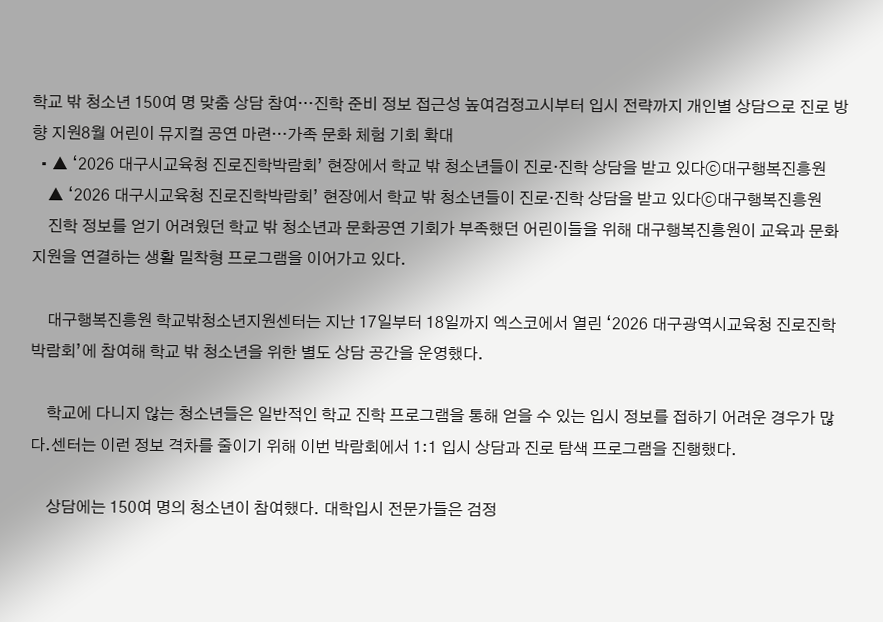학교 밖 청소년 150여 명 맞춤 상담 참여…진학 준비 정보 접근성 높여검정고시부터 입시 전략까지 개인별 상담으로 진로 방향 지원8월 어린이 뮤지컬 공연 마련…가족 문화 체험 기회 확대
  • ▲ ‘2026 대구시교육청 진로진학박람회’ 현장에서 학교 밖 청소년들이 진로·진학 상담을 받고 있다ⓒ대구행복진흥원
    ▲ ‘2026 대구시교육청 진로진학박람회’ 현장에서 학교 밖 청소년들이 진로·진학 상담을 받고 있다ⓒ대구행복진흥원
    진학 정보를 얻기 어려웠던 학교 밖 청소년과 문화공연 기회가 부족했던 어린이들을 위해 대구행복진흥원이 교육과 문화 지원을 연결하는 생활 밀착형 프로그램을 이어가고 있다.

    대구행복진흥원 학교밖청소년지원센터는 지난 17일부터 18일까지 엑스코에서 열린 ‘2026 대구광역시교육청 진로진학박람회’에 참여해 학교 밖 청소년을 위한 별도 상담 공간을 운영했다.

    학교에 다니지 않는 청소년들은 일반적인 학교 진학 프로그램을 통해 얻을 수 있는 입시 정보를 접하기 어려운 경우가 많다.센터는 이런 정보 격차를 줄이기 위해 이번 박람회에서 1:1 입시 상담과 진로 탐색 프로그램을 진행했다.

    상담에는 150여 명의 청소년이 참여했다. 대학입시 전문가들은 검정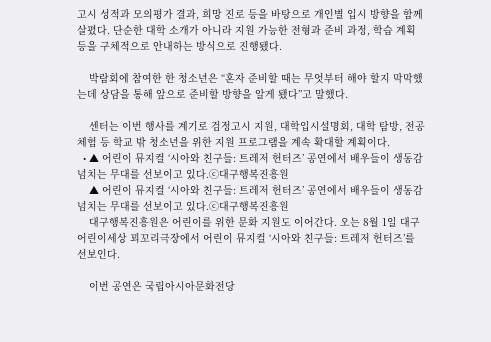고시 성적과 모의평가 결과, 희망 진로 등을 바탕으로 개인별 입시 방향을 함께 살폈다. 단순한 대학 소개가 아니라 지원 가능한 전형과 준비 과정, 학습 계획 등을 구체적으로 안내하는 방식으로 진행됐다.

    박람회에 참여한 한 청소년은 “혼자 준비할 때는 무엇부터 해야 할지 막막했는데 상담을 통해 앞으로 준비할 방향을 알게 됐다”고 말했다.

    센터는 이번 행사를 계기로 검정고시 지원, 대학입시설명회, 대학 탐방, 전공 체험 등 학교 밖 청소년을 위한 지원 프로그램을 계속 확대할 계획이다.
  • ▲ 어린이 뮤지컬 ‘시아와 친구들: 트레저 헌터즈’ 공연에서 배우들이 생동감 넘치는 무대를 선보이고 있다.ⓒ대구행복진흥원
    ▲ 어린이 뮤지컬 ‘시아와 친구들: 트레저 헌터즈’ 공연에서 배우들이 생동감 넘치는 무대를 선보이고 있다.ⓒ대구행복진흥원
    대구행복진흥원은 어린이를 위한 문화 지원도 이어간다. 오는 8월 1일 대구어린이세상 꾀꼬리극장에서 어린이 뮤지컬 ‘시아와 친구들: 트레저 헌터즈’를 선보인다.

    이번 공연은 국립아시아문화전당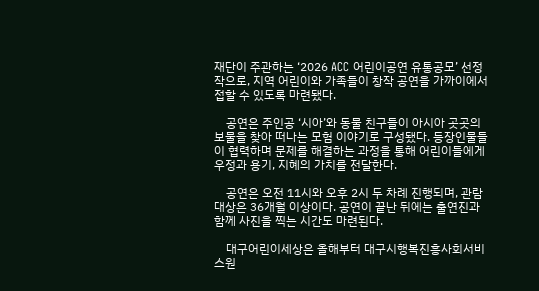재단이 주관하는 ‘2026 ACC 어린이공연 유통공모’ 선정작으로, 지역 어린이와 가족들이 창작 공연을 가까이에서 접할 수 있도록 마련됐다.

    공연은 주인공 ‘시아’와 동물 친구들이 아시아 곳곳의 보물을 찾아 떠나는 모험 이야기로 구성됐다. 등장인물들이 협력하며 문제를 해결하는 과정을 통해 어린이들에게 우정과 용기, 지혜의 가치를 전달한다.

    공연은 오전 11시와 오후 2시 두 차례 진행되며, 관람 대상은 36개월 이상이다. 공연이 끝난 뒤에는 출연진과 함께 사진을 찍는 시간도 마련된다.

    대구어린이세상은 올해부터 대구시행복진흥사회서비스원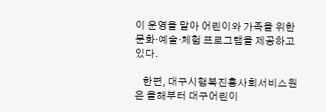이 운영을 맡아 어린이와 가족을 위한 문화·예술·체험 프로그램을 제공하고 있다.

    한편, 대구시행복진흥사회서비스원은 올해부터 대구어린이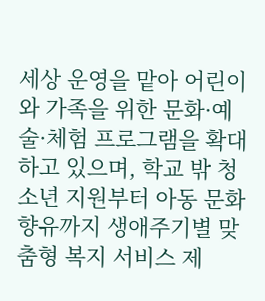세상 운영을 맡아 어린이와 가족을 위한 문화·예술·체험 프로그램을 확대하고 있으며, 학교 밖 청소년 지원부터 아동 문화 향유까지 생애주기별 맞춤형 복지 서비스 제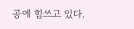공에 힘쓰고 있다.